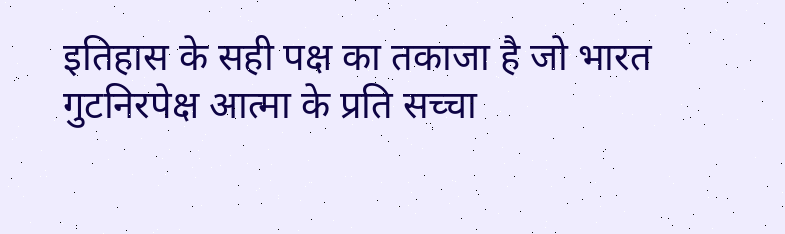इतिहास के सही पक्ष का तकाजा है जो भारत गुटनिरपेक्ष आत्मा के प्रति सच्चा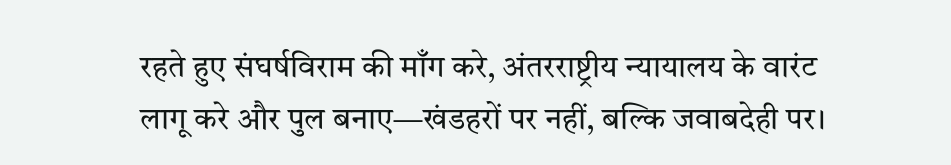रहते हुए संघर्षविराम की माँग करे, अंतरराष्ट्रीय न्यायालय के वारंट लागू करे और पुल बनाए—खंडहरों पर नहीं, बल्कि जवाबदेही पर।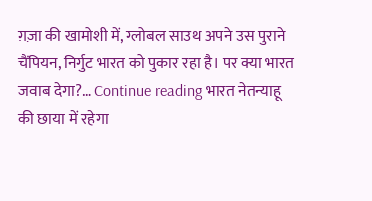ग़ज़ा की खामोशी में, ग्लोबल साउथ अपने उस पुराने चैंपियन, निर्गुट भारत को पुकार रहा है। पर क्या भारत जवाब देगा?… Continue reading भारत नेतन्याहू की छाया में रहेगा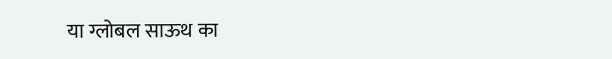या ग्लोबल साऊथ का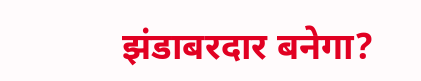झंडाबरदार बनेगा?